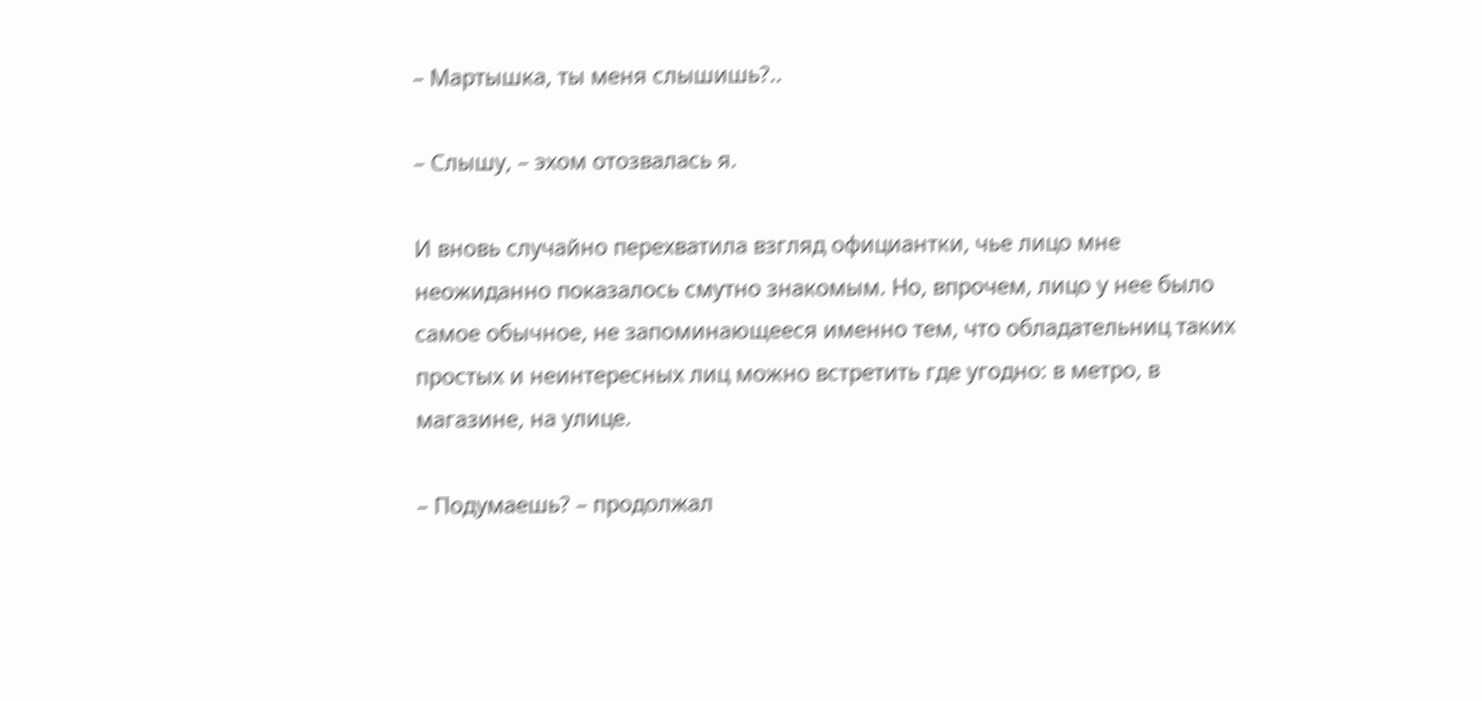– Мартышка, ты меня слышишь?..

– Слышу, – эхом отозвалась я.

И вновь случайно перехватила взгляд официантки, чье лицо мне неожиданно показалось смутно знакомым. Но, впрочем, лицо у нее было самое обычное, не запоминающееся именно тем, что обладательниц таких простых и неинтересных лиц можно встретить где угодно: в метро, в магазине, на улице.

– Подумаешь? – продолжал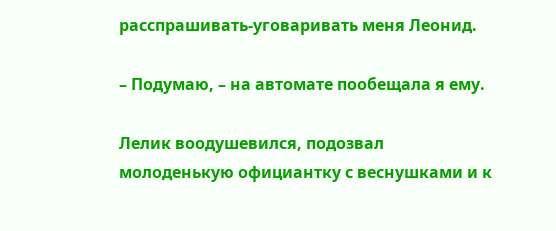расспрашивать-уговаривать меня Леонид.

– Подумаю, – на автомате пообещала я ему.

Лелик воодушевился, подозвал молоденькую официантку с веснушками и к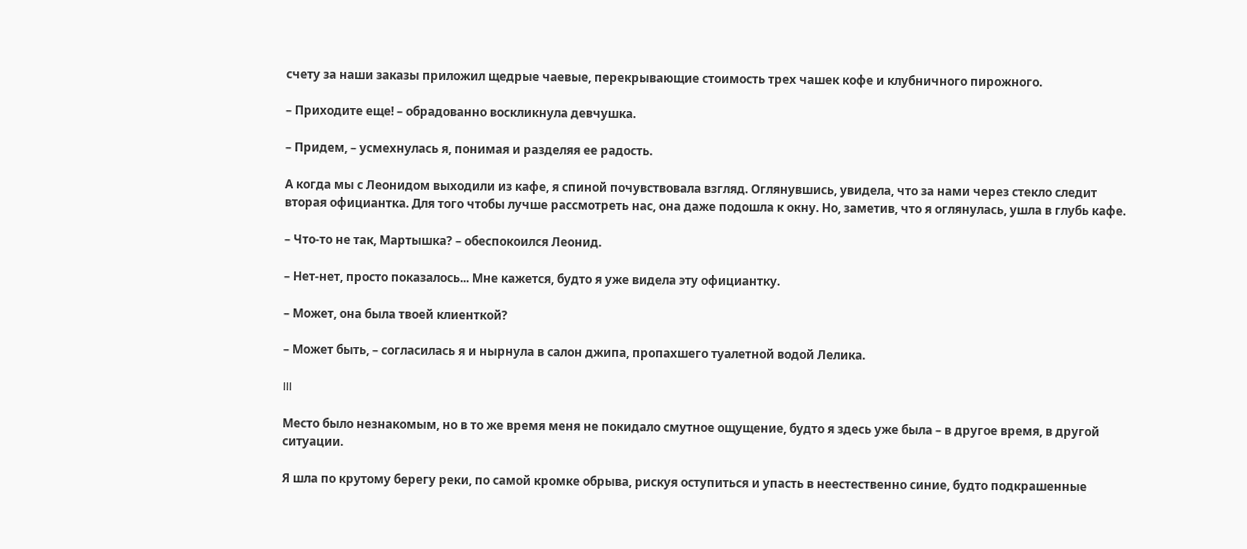счету за наши заказы приложил щедрые чаевые, перекрывающие стоимость трех чашек кофе и клубничного пирожного.

– Приходите еще! – обрадованно воскликнула девчушка.

– Придем, – усмехнулась я, понимая и разделяя ее радость.

А когда мы с Леонидом выходили из кафе, я спиной почувствовала взгляд. Оглянувшись, увидела, что за нами через стекло следит вторая официантка. Для того чтобы лучше рассмотреть нас, она даже подошла к окну. Но, заметив, что я оглянулась, ушла в глубь кафе.

– Что-то не так, Мартышка? – обеспокоился Леонид.

– Нет-нет, просто показалось... Мне кажется, будто я уже видела эту официантку.

– Может, она была твоей клиенткой?

– Может быть, – согласилась я и нырнула в салон джипа, пропахшего туалетной водой Лелика.

III

Место было незнакомым, но в то же время меня не покидало смутное ощущение, будто я здесь уже была – в другое время, в другой ситуации.

Я шла по крутому берегу реки, по самой кромке обрыва, рискуя оступиться и упасть в неестественно синие, будто подкрашенные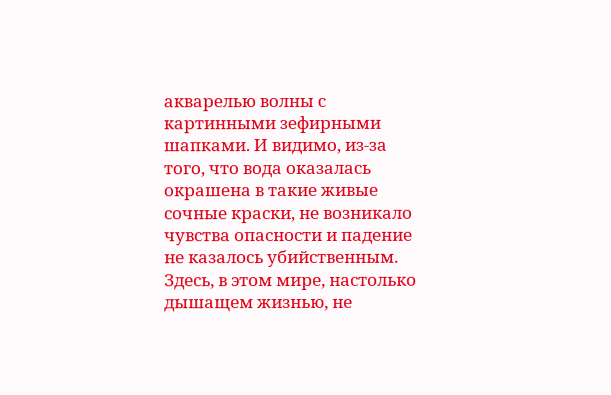акварелью волны с картинными зефирными шапками. И видимо, из-за того, что вода оказалась окрашена в такие живые сочные краски, не возникало чувства опасности и падение не казалось убийственным. Здесь, в этом мире, настолько дышащем жизнью, не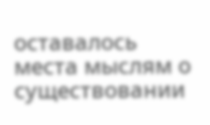оставалось места мыслям о существовании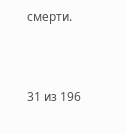смерти.



31 из 196